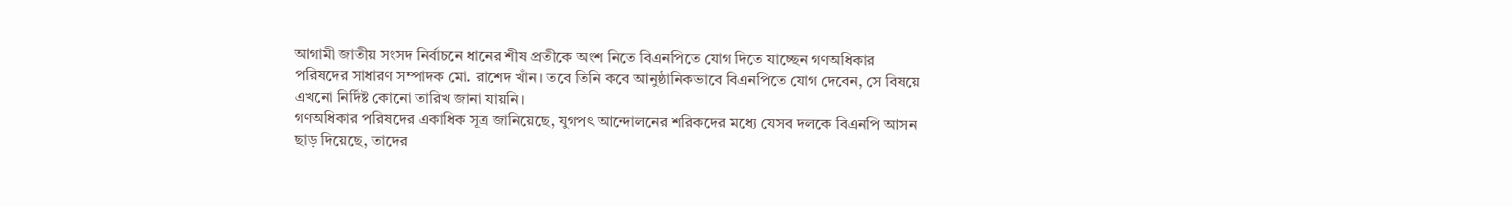আগামী জাতীয় সংসদ নির্বাচনে ধানের শীষ প্রতীকে অংশ নিতে বিএনপিতে যোগ দিতে যাচ্ছেন গণঅধিকার পরিষদের সাধারণ সম্পাদক মো. রাশেদ খাঁন। তবে তিনি কবে আনুষ্ঠানিকভাবে বিএনপিতে যোগ দেবেন, সে বিষয়ে এখনো নির্দিষ্ট কোনো তারিখ জানা যায়নি।
গণঅধিকার পরিষদের একাধিক সূত্র জানিয়েছে, যুগপৎ আন্দোলনের শরিকদের মধ্যে যেসব দলকে বিএনপি আসন ছাড় দিয়েছে, তাদের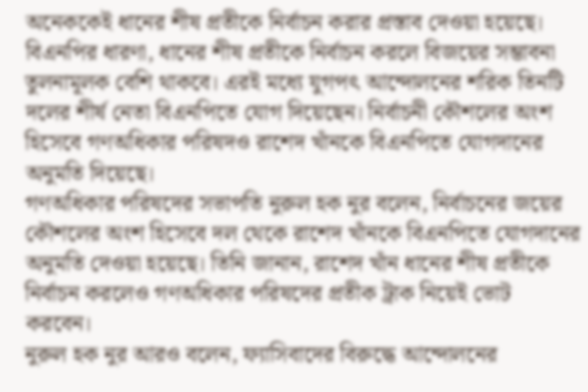অনেককেই ধানের শীষ প্রতীকে নির্বাচন করার প্রস্তাব দেওয়া হয়েছে। বিএনপির ধারণা, ধানের শীষ প্রতীকে নির্বাচন করলে বিজয়ের সম্ভাবনা তুলনামূলক বেশি থাকবে। এরই মধ্যে যুগপৎ আন্দোলনের শরিক তিনটি দলের শীর্ষ নেতা বিএনপিতে যোগ দিয়েছেন। নির্বাচনী কৌশলের অংশ হিসেবে গণঅধিকার পরিষদও রাশেদ খাঁনকে বিএনপিতে যোগদানের অনুমতি দিয়েছে।
গণঅধিকার পরিষদের সভাপতি নুরুল হক নুর বলেন, নির্বাচনের জয়ের কৌশলের অংশ হিসেবে দল থেকে রাশেদ খাঁনকে বিএনপিতে যোগদানের অনুমতি দেওয়া হয়েছে। তিনি জানান, রাশেদ খাঁন ধানের শীষ প্রতীকে নির্বাচন করলেও গণঅধিকার পরিষদের প্রতীক ট্রাক নিয়েই ভোট করবেন।
নুরুল হক নুর আরও বলেন, ফ্যাসিবাদের বিরুদ্ধে আন্দোলনের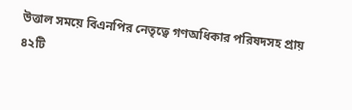উত্তাল সময়ে বিএনপির নেতৃত্বে গণঅধিকার পরিষদসহ প্রায় ৪২টি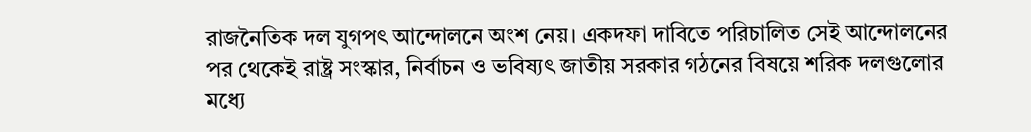রাজনৈতিক দল যুগপৎ আন্দোলনে অংশ নেয়। একদফা দাবিতে পরিচালিত সেই আন্দোলনের পর থেকেই রাষ্ট্র সংস্কার, নির্বাচন ও ভবিষ্যৎ জাতীয় সরকার গঠনের বিষয়ে শরিক দলগুলোর মধ্যে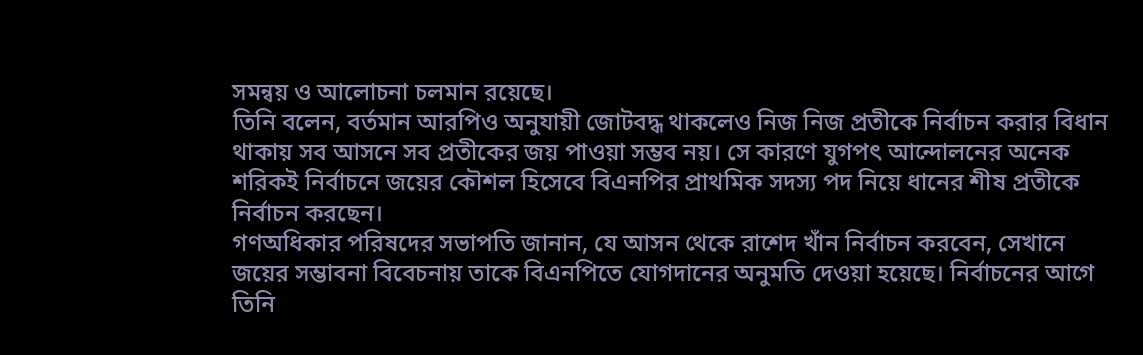সমন্বয় ও আলোচনা চলমান রয়েছে।
তিনি বলেন, বর্তমান আরপিও অনুযায়ী জোটবদ্ধ থাকলেও নিজ নিজ প্রতীকে নির্বাচন করার বিধান থাকায় সব আসনে সব প্রতীকের জয় পাওয়া সম্ভব নয়। সে কারণে যুগপৎ আন্দোলনের অনেক শরিকই নির্বাচনে জয়ের কৌশল হিসেবে বিএনপির প্রাথমিক সদস্য পদ নিয়ে ধানের শীষ প্রতীকে নির্বাচন করছেন।
গণঅধিকার পরিষদের সভাপতি জানান, যে আসন থেকে রাশেদ খাঁন নির্বাচন করবেন, সেখানে জয়ের সম্ভাবনা বিবেচনায় তাকে বিএনপিতে যোগদানের অনুমতি দেওয়া হয়েছে। নির্বাচনের আগে তিনি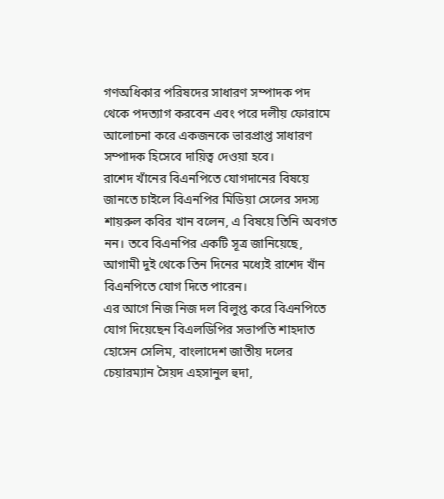গণঅধিকার পরিষদের সাধারণ সম্পাদক পদ থেকে পদত্যাগ করবেন এবং পরে দলীয় ফোরামে আলোচনা করে একজনকে ভারপ্রাপ্ত সাধারণ সম্পাদক হিসেবে দায়িত্ব দেওয়া হবে।
রাশেদ খাঁনের বিএনপিতে যোগদানের বিষয়ে জানতে চাইলে বিএনপির মিডিয়া সেলের সদস্য শায়রুল কবির খান বলেন, এ বিষয়ে তিনি অবগত নন। তবে বিএনপির একটি সূত্র জানিয়েছে, আগামী দুই থেকে তিন দিনের মধ্যেই রাশেদ খাঁন বিএনপিতে যোগ দিতে পারেন।
এর আগে নিজ নিজ দল বিলুপ্ত করে বিএনপিতে যোগ দিয়েছেন বিএলডিপির সভাপতি শাহদাত হোসেন সেলিম, বাংলাদেশ জাতীয় দলের চেয়ারম্যান সৈয়দ এহসানুল হুদা,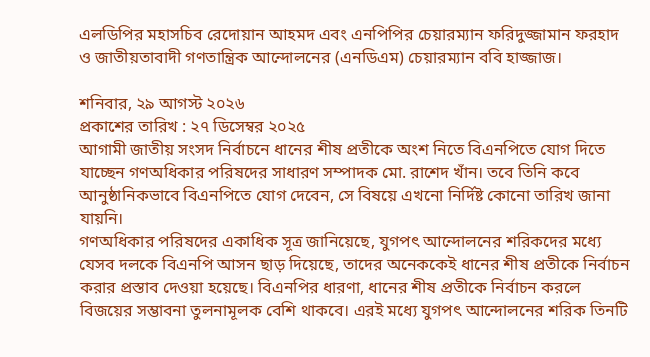এলডিপির মহাসচিব রেদোয়ান আহমদ এবং এনপিপির চেয়ারম্যান ফরিদুজ্জামান ফরহাদ ও জাতীয়তাবাদী গণতান্ত্রিক আন্দোলনের (এনডিএম) চেয়ারম্যান ববি হাজ্জাজ।

শনিবার, ২৯ আগস্ট ২০২৬
প্রকাশের তারিখ : ২৭ ডিসেম্বর ২০২৫
আগামী জাতীয় সংসদ নির্বাচনে ধানের শীষ প্রতীকে অংশ নিতে বিএনপিতে যোগ দিতে যাচ্ছেন গণঅধিকার পরিষদের সাধারণ সম্পাদক মো. রাশেদ খাঁন। তবে তিনি কবে আনুষ্ঠানিকভাবে বিএনপিতে যোগ দেবেন, সে বিষয়ে এখনো নির্দিষ্ট কোনো তারিখ জানা যায়নি।
গণঅধিকার পরিষদের একাধিক সূত্র জানিয়েছে, যুগপৎ আন্দোলনের শরিকদের মধ্যে যেসব দলকে বিএনপি আসন ছাড় দিয়েছে, তাদের অনেককেই ধানের শীষ প্রতীকে নির্বাচন করার প্রস্তাব দেওয়া হয়েছে। বিএনপির ধারণা, ধানের শীষ প্রতীকে নির্বাচন করলে বিজয়ের সম্ভাবনা তুলনামূলক বেশি থাকবে। এরই মধ্যে যুগপৎ আন্দোলনের শরিক তিনটি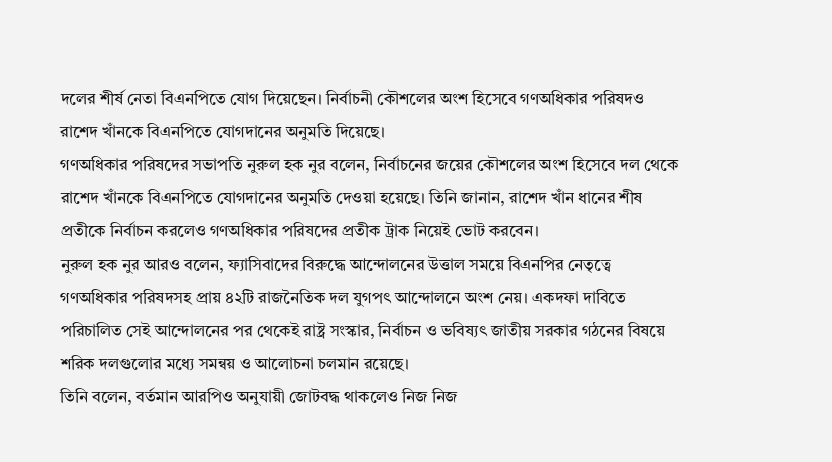দলের শীর্ষ নেতা বিএনপিতে যোগ দিয়েছেন। নির্বাচনী কৌশলের অংশ হিসেবে গণঅধিকার পরিষদও রাশেদ খাঁনকে বিএনপিতে যোগদানের অনুমতি দিয়েছে।
গণঅধিকার পরিষদের সভাপতি নুরুল হক নুর বলেন, নির্বাচনের জয়ের কৌশলের অংশ হিসেবে দল থেকে রাশেদ খাঁনকে বিএনপিতে যোগদানের অনুমতি দেওয়া হয়েছে। তিনি জানান, রাশেদ খাঁন ধানের শীষ প্রতীকে নির্বাচন করলেও গণঅধিকার পরিষদের প্রতীক ট্রাক নিয়েই ভোট করবেন।
নুরুল হক নুর আরও বলেন, ফ্যাসিবাদের বিরুদ্ধে আন্দোলনের উত্তাল সময়ে বিএনপির নেতৃত্বে গণঅধিকার পরিষদসহ প্রায় ৪২টি রাজনৈতিক দল যুগপৎ আন্দোলনে অংশ নেয়। একদফা দাবিতে পরিচালিত সেই আন্দোলনের পর থেকেই রাষ্ট্র সংস্কার, নির্বাচন ও ভবিষ্যৎ জাতীয় সরকার গঠনের বিষয়ে শরিক দলগুলোর মধ্যে সমন্বয় ও আলোচনা চলমান রয়েছে।
তিনি বলেন, বর্তমান আরপিও অনুযায়ী জোটবদ্ধ থাকলেও নিজ নিজ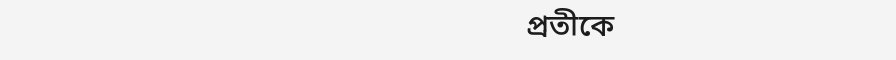প্রতীকে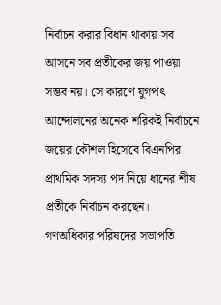নির্বাচন করার বিধান থাকায় সব আসনে সব প্রতীকের জয় পাওয়া সম্ভব নয়। সে কারণে যুগপৎ আন্দোলনের অনেক শরিকই নির্বাচনে জয়ের কৌশল হিসেবে বিএনপির প্রাথমিক সদস্য পদ নিয়ে ধানের শীষ প্রতীকে নির্বাচন করছেন।
গণঅধিকার পরিষদের সভাপতি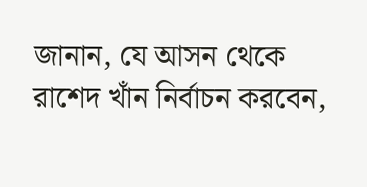জানান, যে আসন থেকে রাশেদ খাঁন নির্বাচন করবেন,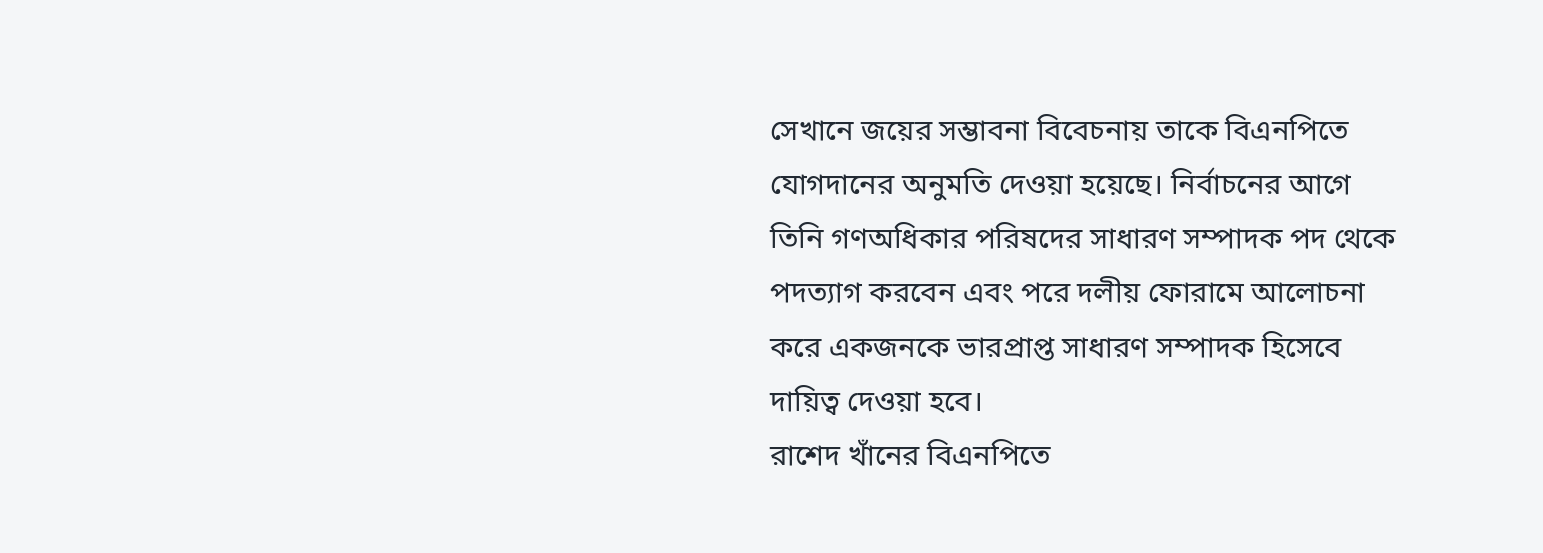সেখানে জয়ের সম্ভাবনা বিবেচনায় তাকে বিএনপিতে যোগদানের অনুমতি দেওয়া হয়েছে। নির্বাচনের আগে তিনি গণঅধিকার পরিষদের সাধারণ সম্পাদক পদ থেকে পদত্যাগ করবেন এবং পরে দলীয় ফোরামে আলোচনা করে একজনকে ভারপ্রাপ্ত সাধারণ সম্পাদক হিসেবে দায়িত্ব দেওয়া হবে।
রাশেদ খাঁনের বিএনপিতে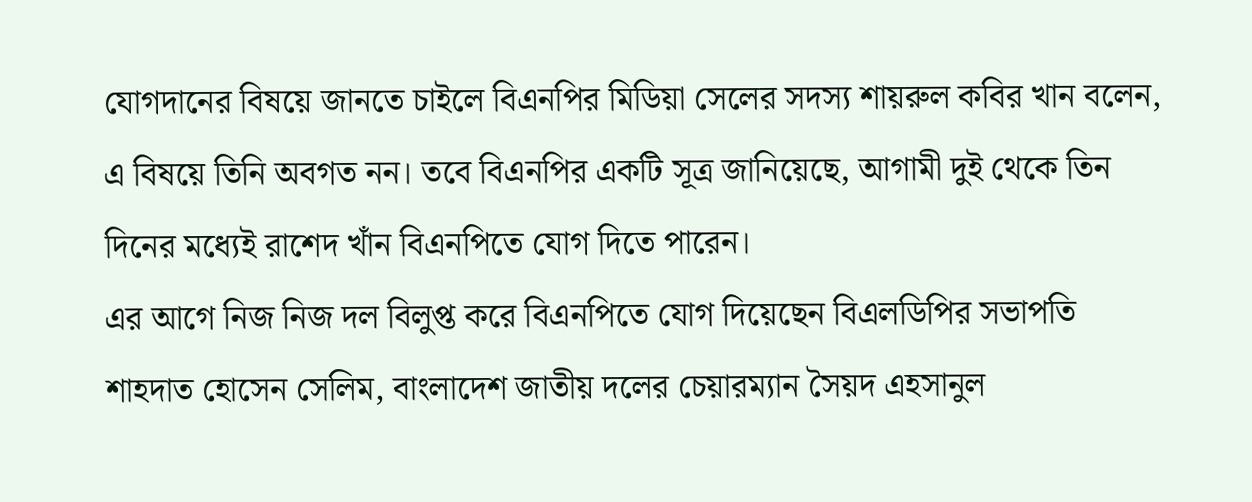যোগদানের বিষয়ে জানতে চাইলে বিএনপির মিডিয়া সেলের সদস্য শায়রুল কবির খান বলেন, এ বিষয়ে তিনি অবগত নন। তবে বিএনপির একটি সূত্র জানিয়েছে, আগামী দুই থেকে তিন দিনের মধ্যেই রাশেদ খাঁন বিএনপিতে যোগ দিতে পারেন।
এর আগে নিজ নিজ দল বিলুপ্ত করে বিএনপিতে যোগ দিয়েছেন বিএলডিপির সভাপতি শাহদাত হোসেন সেলিম, বাংলাদেশ জাতীয় দলের চেয়ারম্যান সৈয়দ এহসানুল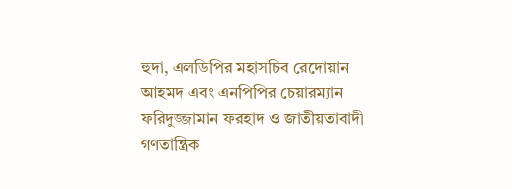হুদা, এলডিপির মহাসচিব রেদোয়ান আহমদ এবং এনপিপির চেয়ারম্যান ফরিদুজ্জামান ফরহাদ ও জাতীয়তাবাদী গণতান্ত্রিক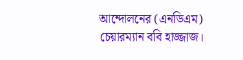আন্দোলনের (এনডিএম) চেয়ারম্যান ববি হাজ্জাজ।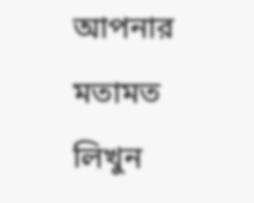আপনার মতামত লিখুন